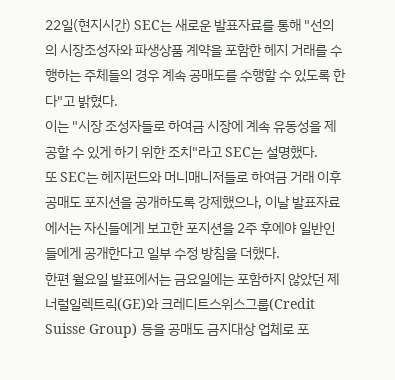22일(현지시간) SEC는 새로운 발표자료를 통해 "선의의 시장조성자와 파생상품 계약을 포함한 헤지 거래를 수행하는 주체들의 경우 계속 공매도를 수행할 수 있도록 한다"고 밝혔다.
이는 "시장 조성자들로 하여금 시장에 계속 유동성을 제공할 수 있게 하기 위한 조치"라고 SEC는 설명했다.
또 SEC는 헤지펀드와 머니매니저들로 하여금 거래 이후 공매도 포지션을 공개하도록 강제했으나, 이날 발표자료에서는 자신들에게 보고한 포지션을 2주 후에야 일반인들에게 공개한다고 일부 수정 방침을 더했다.
한편 월요일 발표에서는 금요일에는 포함하지 않았던 제너럴일렉트릭(GE)와 크레디트스위스그룹(Credit Suisse Group) 등을 공매도 금지대상 업체로 포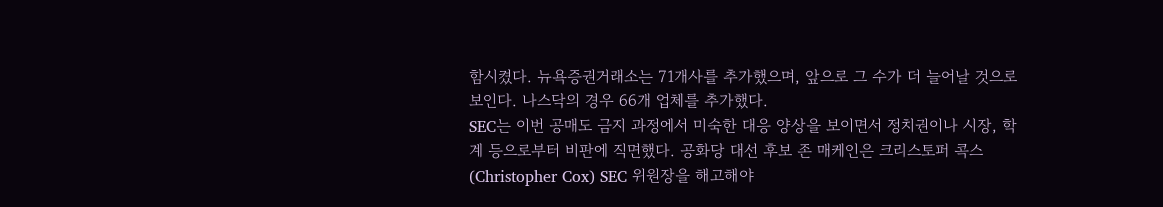함시켰다. 뉴욕증권거래소는 71개사를 추가했으며, 앞으로 그 수가 더 늘어날 것으로 보인다. 나스닥의 경우 66개 업체를 추가했다.
SEC는 이번 공매도 금지 과정에서 미숙한 대응 양상을 보이면서 정치권이나 시장, 학계 등으로부터 비판에 직면했다. 공화당 대선 후보 존 매케인은 크리스토퍼 콕스(Christopher Cox) SEC 위원장을 해고해야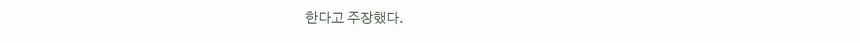한다고 주장했다.